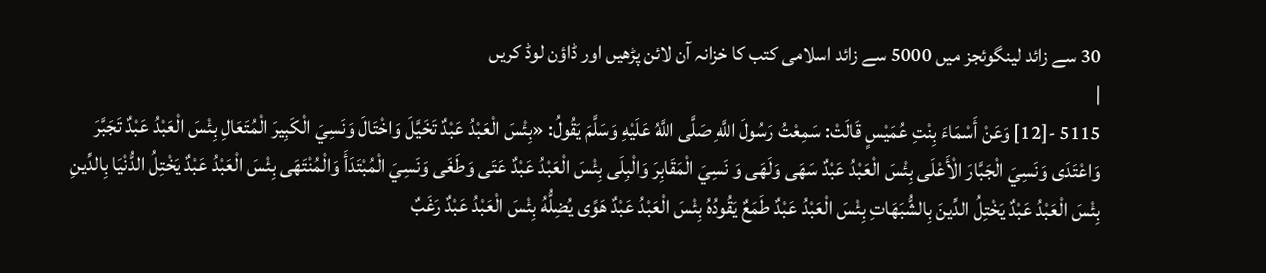30 سے زائد لینگوئجز میں 5000 سے زائد اسلامی کتب کا خزانہ آن لائن پڑھیں اور ڈاؤن لوڈ کریں
|
5115 -[12] وَعَنْ أَسْمَاءَ بِنْتِ عُمَيْسٍ قَالَتْ: سَمِعْتُ رَسُولَ اللَّهِ صَلَّى اللَّهُ عَلَيْهِ وَسَلَّمَ يَقُولُ: «بِئْسَ الْعَبْدُ عَبْدٌ تَخَيَّلَ وَاخْتَالَ وَنَسِيَ الْكَبِيرَ الْمُتَعَالِ بِئْسَ الْعَبْدُ عَبْدٌ تَجَبَّرَ وَاعْتَدَى وَنَسِيَ الْجَبَّارَ الْأَعْلَى بِئْسَ الْعَبْدُ عَبْدٌ سَهَى وَلَهَى وَ نَسِيَ الْمَقَابِرَ وَالْبِلَى بِئْسَ الْعَبْدُ عَبْدٌ عَتَى وَطَغَى وَنَسِيَ الْمُبْتَدَأَ وَالْمُنْتَهَى بِئْسَ الْعَبْدُ عَبْدٌ يَخْتِلُ الدُّنْيَا بِالدِّينِ بِئْسَ الْعَبْدُ عَبْدٌ يَخْتِلُ الدِّينَ بِالشُّبَهَاتِ بِئْسَ الْعَبْدُ عَبْدٌ طَمَعٌ يَقُودُهُ بِئْسَ الْعَبْدُ عَبْدٌ هَوًى يُضِلُّهُ بِئْسَ الْعَبْدُ عَبْدٌ رَغَبٌ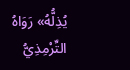يُذِلُّهُ» رَوَاهُ التِّرْمِذِيُّ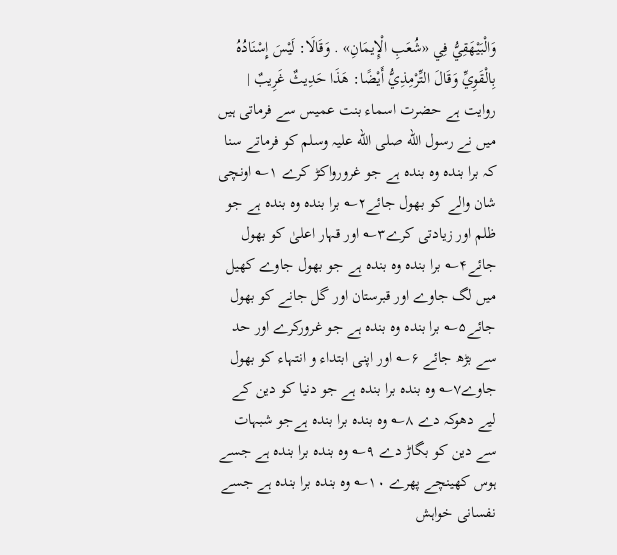وَالْبَيْهَقِيُّ فِي «شُعَبِ الْإِيمَانِ» . وَقَالَا: لَيْسَ إِسْنَادُهُ بِالْقَوِيِّ وَقَالَ التِّرْمِذِيُّ أَيْضًا: هَذَا حَدِيثٌ غَرِيبٌ |
روایت ہے حضرت اسماء بنت عمیس سے فرماتی ہیں میں نے رسول الله صلی الله علیہ وسلم کو فرماتے سنا کہ برا بندہ وہ بندہ ہے جو غرورواکڑ کرے ۱؎ اونچی شان والے کو بھول جائے۲؎ برا بندہ وہ بندہ ہے جو ظلم اور زیادتی کرے۳؎ اور قہار اعلیٰ کو بھول جائے۴؎ برا بندہ وہ بندہ ہے جو بھول جاوے کھیل میں لگ جاوے اور قبرستان اور گل جانے کو بھول جائے۵؎ برا بندہ وہ بندہ ہے جو غرورکرے اور حد سے بڑھ جائے ۶؎ اور اپنی ابتداء و انتہاء کو بھول جاوے۷؎ وہ بندہ برا بندہ ہے جو دنیا کو دین کے لیے دھوکہ دے ۸؎ وہ بندہ برا بندہ ہےجو شبہات سے دین کو بگاڑ دے ۹؎ وہ بندہ برا بندہ ہے جسے ہوس کھینچے پھرے ۱۰؎ وہ بندہ برا بندہ ہے جسے نفسانی خواہش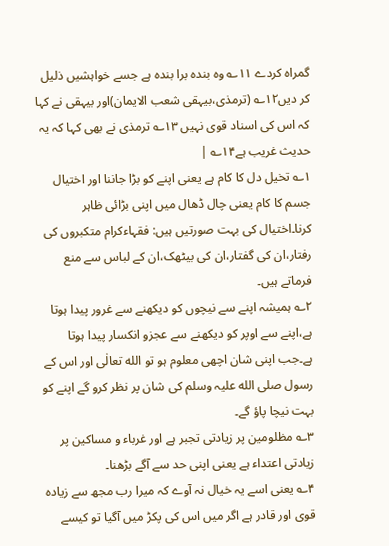گمراہ کردے ۱۱؎ وہ بندہ برا بندہ ہے جسے خواہشیں ذلیل کر دیں۱۲؎ (ترمذی،بیہقی شعب الایمان)اور بیہقی نے کہا کہ اس کی اسناد قوی نہیں ۱۳؎ ترمذی نے بھی کہا کہ یہ حدیث غریب ہے۱۴؎ |
۱؎ تخیل دل کا کام ہے یعنی اپنے کو بڑا جاننا اور اختیال جسم کا کام یعنی چال ڈھال میں اپنی بڑائی ظاہر کرنا۔اختیال کی بہت صورتیں ہیں: فقہاءکرام متکبروں کی رفتار،ان کی گفتار،ان کی بیٹھک،ان کے لباس سے منع فرماتے ہیں۔
۲؎ ہمیشہ اپنے سے نیچوں کو دیکھنے سے غرور پیدا ہوتا ہے،اپنے سے اوپر کو دیکھنے سے عجزو انکسار پیدا ہوتا ہے۔جب اپنی شان اچھی معلوم ہو تو الله تعالٰی اور اس کے رسول صلی الله علیہ وسلم کی شان پر نظر کرو گے اپنے کو بہت نیچا پاؤ گے۔
۳؎ مظلومین پر زیادتی تجبر ہے اور غرباء و مساکین پر زیادتی اعتداء ہے یعنی اپنی حد سے آگے بڑھنا۔
۴؎ یعنی اسے یہ خیال نہ آوے کہ میرا رب مجھ سے زیادہ قوی اور قادر ہے اگر میں اس کی پکڑ میں آگیا تو کیسے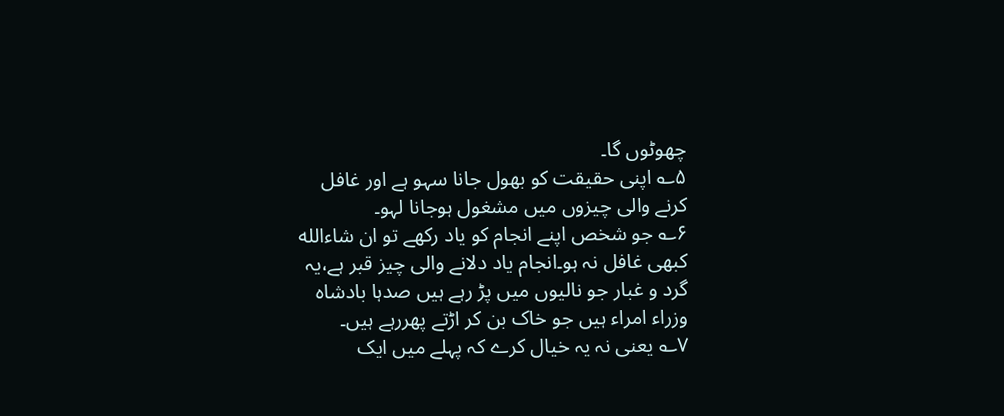چھوٹوں گا۔
۵؎ اپنی حقیقت کو بھول جانا سہو ہے اور غافل کرنے والی چیزوں میں مشغول ہوجانا لہو۔
۶؎ جو شخص اپنے انجام کو یاد رکھے تو ان شاءالله کبھی غافل نہ ہو۔انجام یاد دلانے والی چیز قبر ہے،یہ گرد و غبار جو نالیوں میں پڑ رہے ہیں صدہا بادشاہ وزراء امراء ہیں جو خاک بن کر اڑتے پھررہے ہیں۔
۷؎ یعنی نہ یہ خیال کرے کہ پہلے میں ایک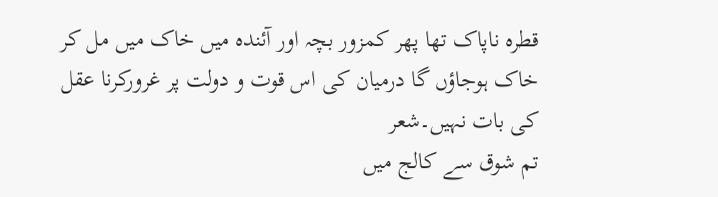قطرہ ناپاک تھا پھر کمزور بچہ اور آئندہ میں خاک میں مل کر خاک ہوجاؤں گا درمیان کی اس قوت و دولت پر غرورکرنا عقل کی بات نہیں۔شعر
تم شوق سے کالج میں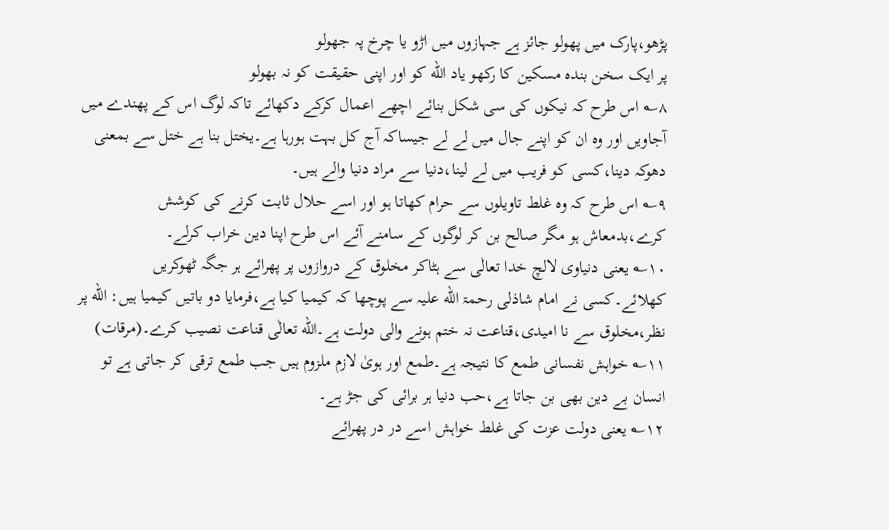پڑھو،پارک میں پھولو جائز ہے جہازوں میں اڑو یا چرخ پہ جھولو
پر ایک سخن بندہ مسکین کا رکھو یاد الله کو اور اپنی حقیقت کو نہ بھولو
۸؎ اس طرح کہ نیکوں کی سی شکل بنائے اچھے اعمال کرکے دکھائے تاکہ لوگ اس کے پھندے میں آجاویں اور وہ ان کو اپنے جال میں لے لے جیساکہ آج کل بہت ہورہا ہے۔یختل بنا ہے ختل سے بمعنی دھوکہ دینا،کسی کو فریب میں لے لینا،دنیا سے مراد دنیا والے ہیں۔
۹؎ اس طرح کہ وہ غلط تاویلوں سے حرام کھاتا ہو اور اسے حلال ثابت کرنے کی کوشش کرے،بدمعاش ہو مگر صالح بن کر لوگوں کے سامنے آئے اس طرح اپنا دین خراب کرلے۔
۱۰؎ یعنی دنیاوی لالچ خدا تعالٰی سے ہٹاکر مخلوق کے دروازوں پر پھرائے ہر جگہ ٹھوکریں کھلائے۔کسی نے امام شاذلی رحمۃ الله علیہ سے پوچھا کہ کیمیا کیا ہے،فرمایا دو باتیں کیمیا ہیں: الله پر نظر،مخلوق سے نا امیدی،قناعت نہ ختم ہونے والی دولت ہے۔الله تعالٰی قناعت نصیب کرے۔(مرقات)
۱۱؎ خواہش نفسانی طمع کا نتیجہ ہے۔طمع اور ہویٰ لازم ملزوم ہیں جب طمع ترقی کر جاتی ہے تو انسان بے دین بھی بن جاتا ہے،حب دنیا ہر برائی کی جڑ ہے۔
۱۲؎ یعنی دولت عزت کی غلط خواہش اسے در در پھرائے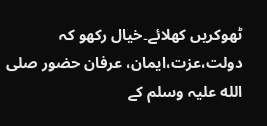ٹھوکریں کھلائے۔خیال رکھو کہ دولت،عزت،ایمان، عرفان حضور صلی الله علیہ وسلم کے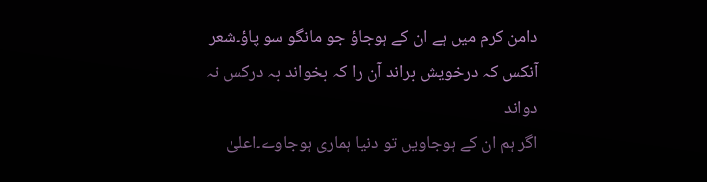دامن کرم میں ہے ان کے ہوجاؤ جو مانگو سو پاؤ۔شعر
آنکس کہ درخویش براند آن را کہ بخواند بہ درکس نہ دواند
اگر ہم ان کے ہوجاویں تو دنیا ہماری ہوجاوے۔اعلیٰ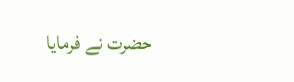حضرت نے فرمایا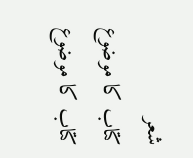شعر
کتاب کا موضوع
کتاب کا موضوع